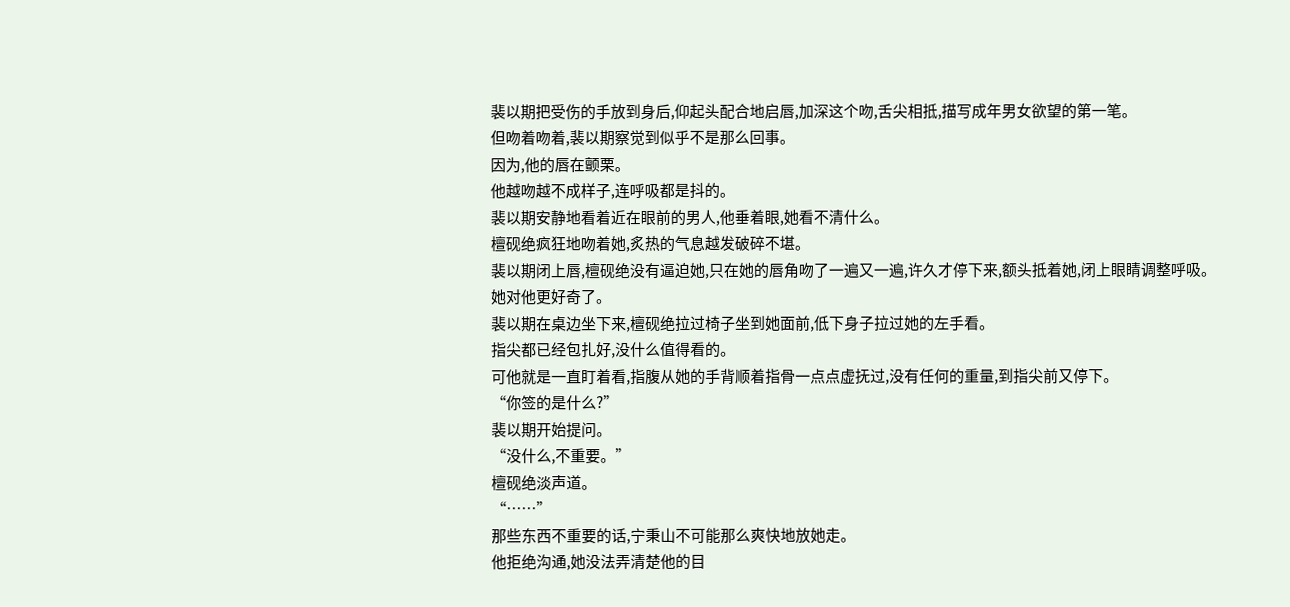裴以期把受伤的手放到身后,仰起头配合地启唇,加深这个吻,舌尖相抵,描写成年男女欲望的第一笔。
但吻着吻着,裴以期察觉到似乎不是那么回事。
因为,他的唇在颤栗。
他越吻越不成样子,连呼吸都是抖的。
裴以期安静地看着近在眼前的男人,他垂着眼,她看不清什么。
檀砚绝疯狂地吻着她,炙热的气息越发破碎不堪。
裴以期闭上唇,檀砚绝没有逼迫她,只在她的唇角吻了一遍又一遍,许久才停下来,额头抵着她,闭上眼睛调整呼吸。
她对他更好奇了。
裴以期在桌边坐下来,檀砚绝拉过椅子坐到她面前,低下身子拉过她的左手看。
指尖都已经包扎好,没什么值得看的。
可他就是一直盯着看,指腹从她的手背顺着指骨一点点虚抚过,没有任何的重量,到指尖前又停下。
“你签的是什么?”
裴以期开始提问。
“没什么,不重要。”
檀砚绝淡声道。
“……”
那些东西不重要的话,宁秉山不可能那么爽快地放她走。
他拒绝沟通,她没法弄清楚他的目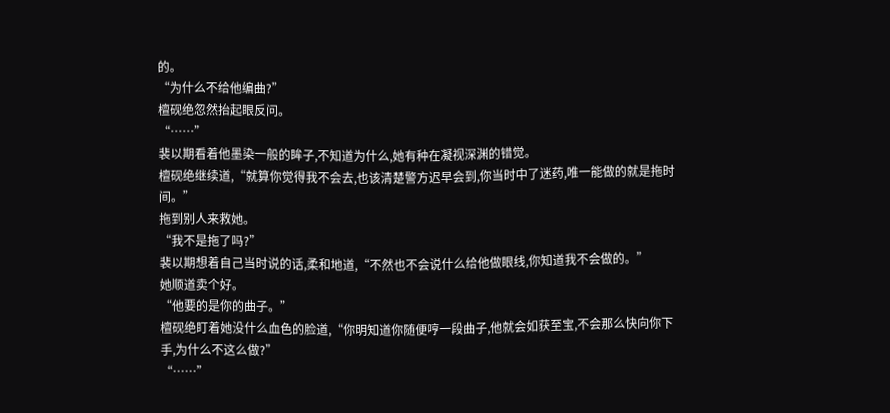的。
“为什么不给他编曲?”
檀砚绝忽然抬起眼反问。
“……”
裴以期看着他墨染一般的眸子,不知道为什么,她有种在凝视深渊的错觉。
檀砚绝继续道,“就算你觉得我不会去,也该清楚警方迟早会到,你当时中了迷药,唯一能做的就是拖时间。”
拖到别人来救她。
“我不是拖了吗?”
裴以期想着自己当时说的话,柔和地道,“不然也不会说什么给他做眼线,你知道我不会做的。”
她顺道卖个好。
“他要的是你的曲子。”
檀砚绝盯着她没什么血色的脸道,“你明知道你随便哼一段曲子,他就会如获至宝,不会那么快向你下手,为什么不这么做?”
“……”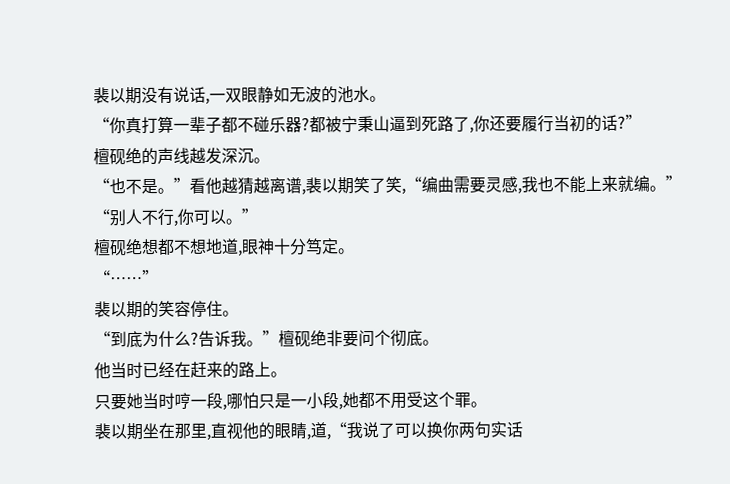裴以期没有说话,一双眼静如无波的池水。
“你真打算一辈子都不碰乐器?都被宁秉山逼到死路了,你还要履行当初的话?”
檀砚绝的声线越发深沉。
“也不是。”看他越猜越离谱,裴以期笑了笑,“编曲需要灵感,我也不能上来就编。”
“别人不行,你可以。”
檀砚绝想都不想地道,眼神十分笃定。
“……”
裴以期的笑容停住。
“到底为什么?告诉我。”檀砚绝非要问个彻底。
他当时已经在赶来的路上。
只要她当时哼一段,哪怕只是一小段,她都不用受这个罪。
裴以期坐在那里,直视他的眼睛,道,“我说了可以换你两句实话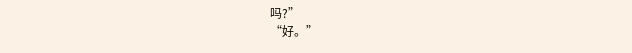吗?”
“好。”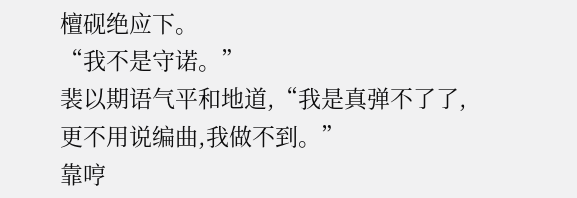檀砚绝应下。
“我不是守诺。”
裴以期语气平和地道,“我是真弹不了了,更不用说编曲,我做不到。”
靠哼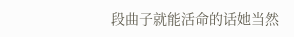段曲子就能活命的话她当然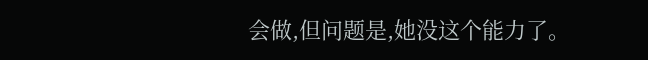会做,但问题是,她没这个能力了。